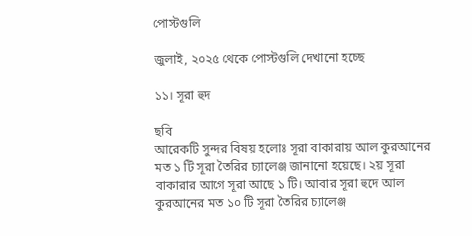পোস্টগুলি

জুলাই, ২০২৫ থেকে পোস্টগুলি দেখানো হচ্ছে

১১। সূরা হুদ

ছবি
আরেকটি সুন্দর বিষয় হলোঃ সূরা বাকারায় আল কুরআনের মত ১ টি সূরা তৈরির চ্যালেঞ্জ জানানো হয়েছে। ২য় সূরা বাকারার আগে সূরা আছে ১ টি। আবার সূরা হুদে আল কুরআনের মত ১০ টি সূরা তৈরির চ্যালেঞ্জ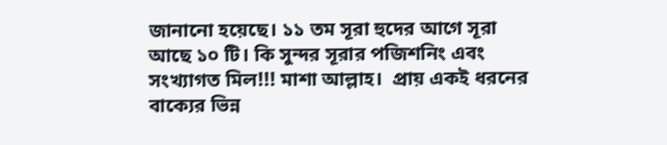জানানো হয়েছে। ১১ তম সূরা হুদের আগে সূরা আছে ১০ টি। কি সুন্দর সূরার পজিশনিং এবং সংখ্যাগত মিল!!! মাশা আল্লাহ।  প্রায় একই ধরনের বাক্যের ভিন্ন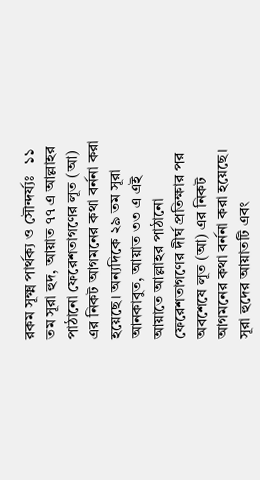রকম সূক্ষ্ম পার্থক্য ও সৌন্দর্য্যঃ   ১১ তম সূরা হুদ, আয়াত ৭৭ এ আল্লাহর পাঠানো ফেরেশতাগণের লূত (আ) এর নিকট আগমনের কথা বর্ননা করা হয়েছে। অন্যদিকে ২৯ তম সূরা আনকাবুত, আয়াত ৩৩ এ এই আয়াতে আল্লাহর পাঠানো ফেরেশতাগণের দীর্ঘ প্রতিক্ষার পর অবশেষে লূত (আ) এর নিকট আগমনের কথা বর্ননা করা হয়েছে। সূরা হুদের আয়াতটি এবং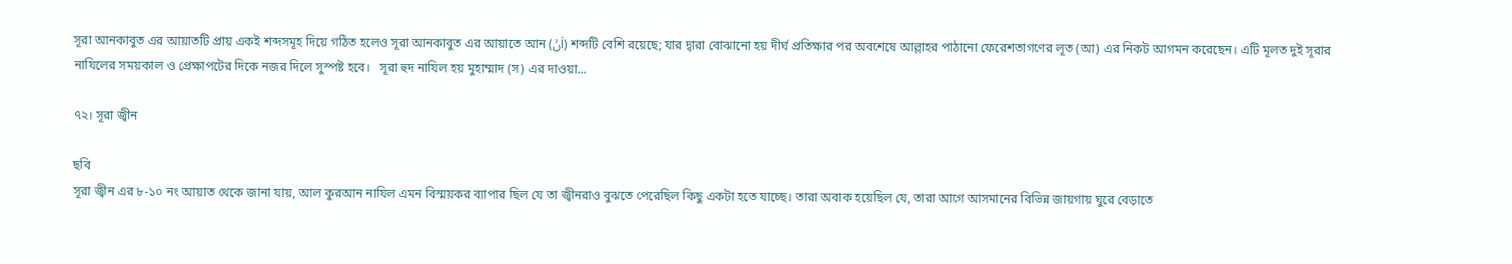সূরা আনকাবুত এর আয়াতটি প্রায় একই শব্দসমূহ দিয়ে গঠিত হলেও সূরা আনকাবুত এর আয়াতে আন (اَنۡ) শব্দটি বেশি রয়েছে; যার দ্বারা বোঝানো হয় দীর্ঘ প্রতিক্ষার পর অবশেষে আল্লাহর পাঠানো ফেরেশতাগণের লূত (আ) এর নিকট আগমন করেছেন। এটি মূলত দুই সূরার নাযিলের সময়কাল ও প্রেক্ষাপটের দিকে নজর দিলে সুস্পষ্ট হবে।   সূরা হুদ নাযিল হয় মুহাম্মাদ (স) এর দাওয়া...

৭২। সূরা জ্বীন

ছবি
সূরা জ্বীন এর ৮-১০ নং আয়াত থেকে জানা যায়, আল কুরআন নাযিল এমন বিস্ময়কর ব্যাপার ছিল যে তা জ্বীনরাও বুঝতে পেরেছিল কিছু একটা হতে যাচ্ছে। তারা অবাক হয়েছিল যে, তারা আগে আসমানের বিভিন্ন জায়গায় ঘুরে বেড়াতে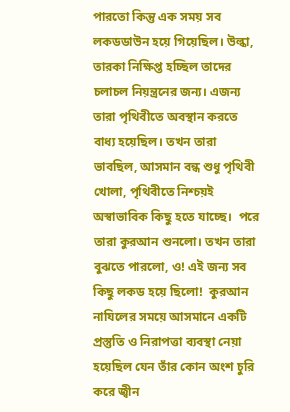পারতো কিন্তু এক সময় সব লকডডাউন হয়ে গিয়েছিল। উল্কা, তারকা নিক্ষিপ্ত হচ্ছিল তাদের চলাচল নিয়ন্ত্রনের জন্য। এজন্য তারা পৃথিবীতে অবস্থান করতে বাধ্য হয়েছিল। তখন তারা ভাবছিল, আসমান বন্ধ শুধু পৃথিবী খোলা, পৃথিবীতে নিশ্চয়ই অস্বাভাবিক কিছু হতে যাচ্ছে।  পরে তারা কুরআন শুনলো। তখন তারা বুঝতে পারলো, ও! এই জন্য সব কিছু লকড হয়ে ছিলো!  কুরআন নাযিলের সময়ে আসমানে একটি প্রস্তুতি ও নিরাপত্তা ব্যবস্থা নেয়া হয়েছিল যেন তাঁর কোন অংশ চুরি করে জ্বীন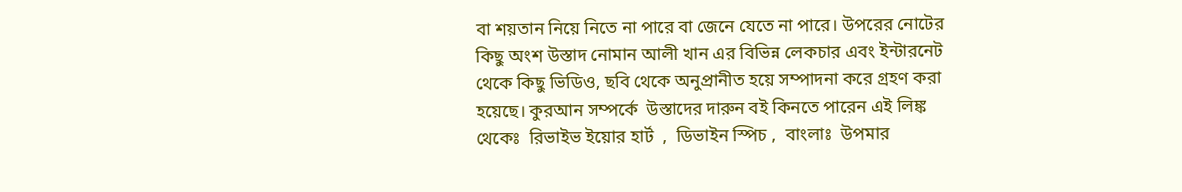বা শয়তান নিয়ে নিতে না পারে বা জেনে যেতে না পারে। উপরের নোটের কিছু অংশ উস্তাদ নোমান আলী খান এর বিভিন্ন লেকচার এবং ইন্টারনেট থেকে কিছু ভিডিও, ছবি থেকে অনুপ্রানীত হয়ে সম্পাদনা করে গ্রহণ করা হয়েছে। কুরআন সম্পর্কে  উস্তাদের দারুন বই কিনতে পারেন এই লিঙ্ক থেকেঃ  রিভাইভ ইয়োর হার্ট  ,  ডিভাইন স্পিচ ,  বাংলাঃ  উপমার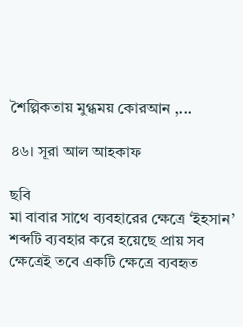শৈল্পিকতায় মুগ্ধময় কোরআন ,...

৪৬। সূরা আল আহকাফ

ছবি
মা বাবার সাথে ব্যবহারের ক্ষেত্রে ‘ইহসান’ শব্দটি ব্যবহার করে হয়েছে প্রায় সব ক্ষেত্রেই তবে একটি ক্ষেত্রে ব্যবহৃত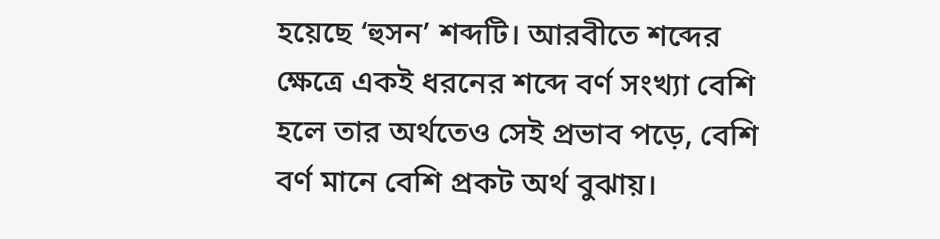হয়েছে ‘হুসন’ শব্দটি। আরবীতে শব্দের ক্ষেত্রে একই ধরনের শব্দে বর্ণ সংখ্যা বেশি হলে তার অর্থতেও সেই প্রভাব পড়ে, বেশি বর্ণ মানে বেশি প্রকট অর্থ বুঝায়।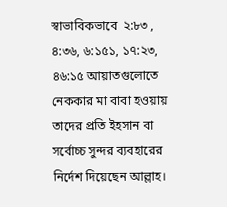স্বাভাবিকভাবে  ২:৮৩ , ৪:৩৬, ৬:১৫১, ১৭:২৩, ৪৬:১৫ আয়াতগুলোতে নেককার মা বাবা হওয়ায় তাদের প্রতি ইহসান বা সর্বোচ্চ সুন্দর ব্যবহারের নির্দেশ দিয়েছেন আল্লাহ।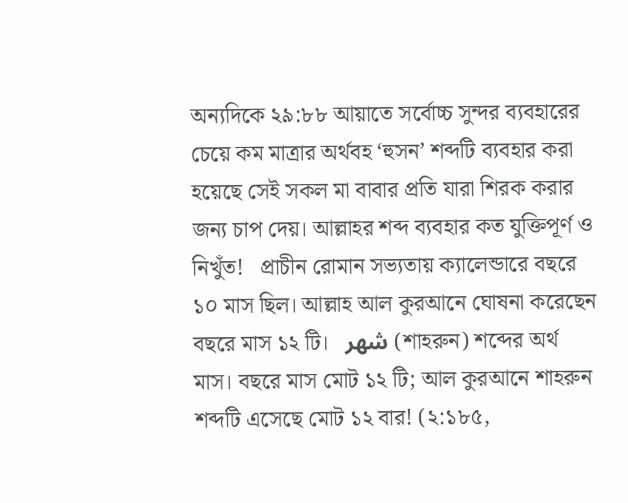অন্যদিকে ২৯:৮৮ আয়াতে সর্বোচ্চ সুন্দর ব্যবহারের চেয়ে কম মাত্রার অর্থবহ ‘হুসন’ শব্দটি ব্যবহার করা হয়েছে সেই সকল মা বাবার প্রতি যারা শিরক করার জন্য চাপ দেয়। আল্লাহর শব্দ ব্যবহার কত যুক্তিপূর্ণ ও নিখুঁত!   প্রাচীন রোমান সভ্যতায় ক্যালেন্ডারে বছরে ১০ মাস ছিল। আল্লাহ আল কুরআনে ঘোষনা করেছেন বছরে মাস ১২ টি।   شهر (শাহরুন) শব্দের অর্থ মাস। বছরে মাস মোট ১২ টি; আল কুরআনে শাহরুন শব্দটি এসেছে মোট ১২ বার! (২:১৮৫,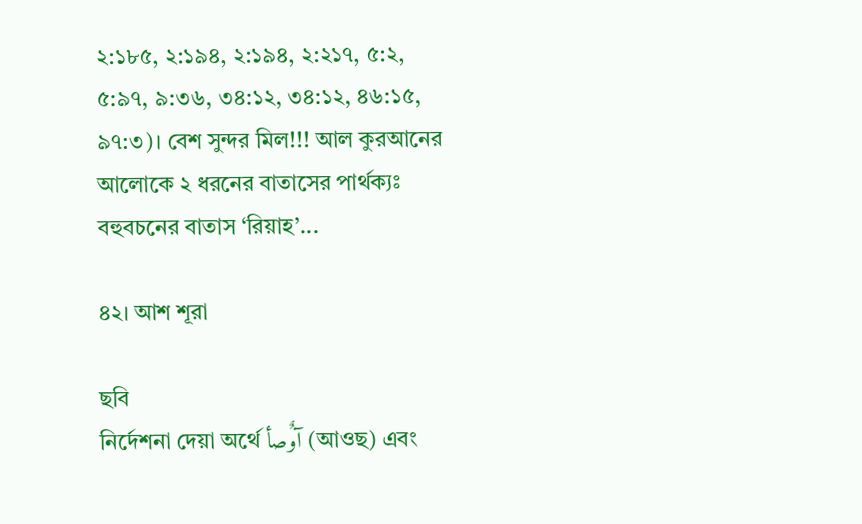২:১৮৫, ২:১৯৪, ২:১৯৪, ২:২১৭, ৫:২, ৫:৯৭, ৯:৩৬, ৩৪:১২, ৩৪:১২, ৪৬:১৫, ৯৭:৩)। বেশ সুন্দর মিল!!! আল কুরআনের আলোকে ২ ধরনের বাতাসের পার্থক্যঃ  বহুবচনের বাতাস ‘রিয়াহ’...

৪২। আশ শূরা

ছবি
নির্দেশনা দেয়া অর্থে آوٌصأ (আওছ) এবং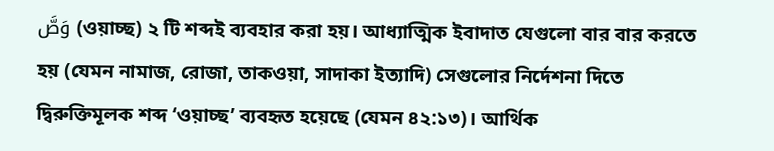وَصَّ (ওয়াচ্ছ) ২ টি শব্দই ব্যবহার করা হয়। আধ্যাত্মিক ইবাদাত যেগুলো বার বার করতে হয় (যেমন নামাজ, রোজা, তাকওয়া, সাদাকা ইত্যাদি) সেগুলোর নির্দেশনা দিতে দ্বিরুক্তিমূলক শব্দ ‘ওয়াচ্ছ’ ব্যবহৃত হয়েছে (যেমন ৪২:১৩)। আর্থিক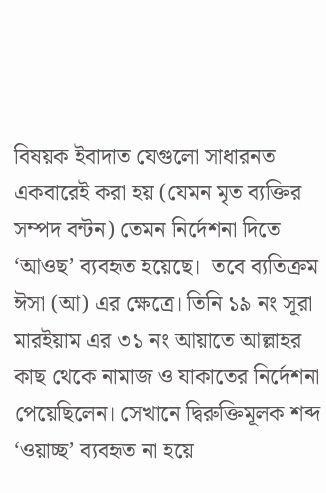বিষয়ক ইবাদাত যেগুলো সাধারনত একবারেই করা হয় (যেমন মৃত ব্যক্তির সম্পদ বন্টন) তেমন নির্দেশনা দিতে ‘আওছ’ ব্যবহৃত হয়েছে।  তবে ব্যতিক্রম ঈসা (আ) এর ক্ষেত্রে। তিনি ১৯ নং সূরা মারইয়াম এর ৩১ নং আয়াতে আল্লাহর কাছ থেকে নামাজ ও যাকাতের নির্দেশনা পেয়েছিলেন। সেখানে দ্বিরুক্তিমূলক শব্দ ‘ওয়াচ্ছ’ ব্যবহৃত না হয়ে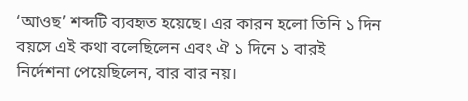‘আওছ’ শব্দটি ব্যবহৃত হয়েছে। এর কারন হলো তিনি ১ দিন বয়সে এই কথা বলেছিলেন এবং ঐ ১ দিনে ১ বারই নির্দেশনা পেয়েছিলেন, বার বার নয়।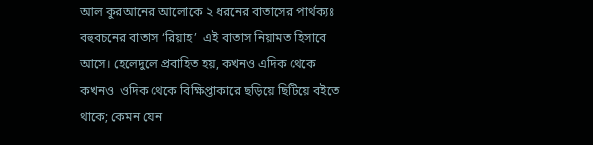আল কুরআনের আলোকে ২ ধরনের বাতাসের পার্থক্যঃ  বহুবচনের বাতাস ‘রিয়াহ’  এই বাতাস নিয়ামত হিসাবে আসে। হেলেদুলে প্রবাহিত হয়, কখনও এদিক থেকে কখনও  ওদিক থেকে বিক্ষিপ্তাকারে ছড়িয়ে ছিটিয়ে বইতে থাকে; কেমন যেন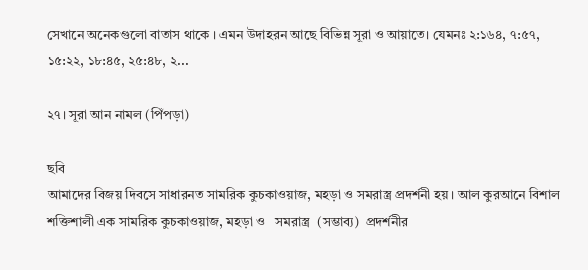সেখানে অনেকগুলো বাতাস থাকে । এমন উদাহরন আছে বিভিন্ন সূরা ও আয়াতে। যেমনঃ ২:১৬৪, ৭:৫৭, ১৫:২২, ১৮:৪৫, ২৫:৪৮, ২...

২৭। সূরা আন নামল (পিঁপড়া)

ছবি
আমাদের বিজয় দিবসে সাধারনত সামরিক কুচকাওয়াজ, মহড়া ও সমরাস্ত্র প্রদর্শনী হয়। আল কুরআনে বিশাল শক্তিশালী এক সামরিক কুচকাওয়াজ, মহড়া ও   সমরাস্ত্র  (সম্ভাব্য)  প্রদর্শনীর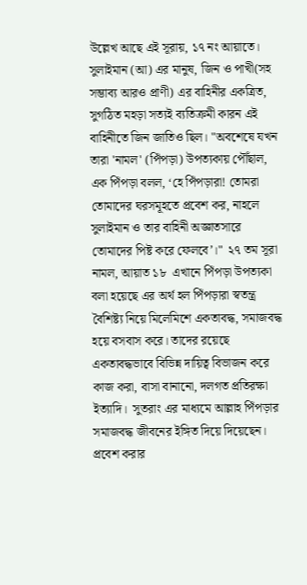উল্লেখ আছে এই সূরায়, ১৭ নং আয়াতে। সুলাইমান (আ) এর মানুষ, জিন ও পাখী(সহ সম্ভাব্য আরও প্রাণী) এর বাহিনীর একত্রিত, সুগঠিত মহড়া সত্যই ব্যতিক্রমী কারন এই বাহিনীতে জিন জাতিও ছিল। "অবশেষে যখন তারা 'নামল' (পিঁপড়া) উপত্যকায় পৌঁছাল, এক পিঁপড়া বলল, ‘হে পিঁপড়ারা! তোমরা তোমাদের ঘরসমূহতে প্রবেশ কর, নাহলে সুলাইমান ও তার বাহিনী অজ্ঞাতসারে তোমাদের পিষ্ট করে ফেলবে’।"  ২৭ তম সূরা নামল, আয়াত ১৮  এখানে পিঁপড়া উপত্যকা বলা হয়েছে এর অর্থ হল পিঁপড়ারা স্বতন্ত্র বৈশিষ্ট্য নিয়ে মিলেমিশে একতাবদ্ধ, সমাজবদ্ধ হয়ে বসবাস করে। তাদের রয়েছে একতাবদ্ধভাবে বিভিন্ন দায়িত্ব বিভাজন করে কাজ করা, বাসা বানানো, দলগত প্রতিরক্ষা ইত্যাদি।  সুতরাং এর মাধ্যমে আল্লাহ পিঁপড়ার সমাজবদ্ধ জীবনের ইঙ্গিত দিয়ে দিয়েছেন। প্রবেশ করার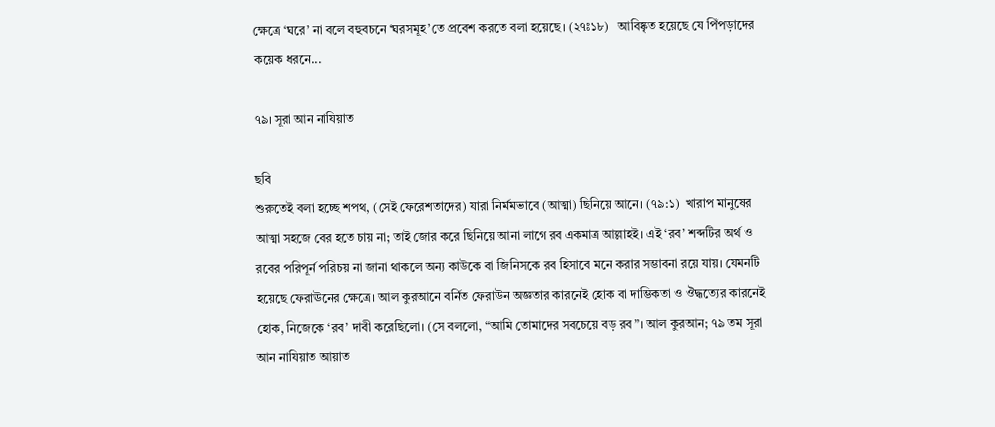ক্ষেত্রে ‘ঘরে’ না বলে বহুবচনে ‘ঘরসমূহ’তে প্রবেশ করতে বলা হয়েছে। (২৭ঃ১৮)   আবিষ্কৃত হয়েছে যে পিঁপড়াদের কয়েক ধরনে...

৭৯। সূরা আন নাযিয়াত

ছবি
শুরুতেই বলা হচ্ছে শপথ, (সেই ফেরেশতাদের) যারা নির্মমভাবে (আত্মা) ছিনিয়ে আনে। (৭৯:১)  খারাপ মানুষের আত্মা সহজে বের হতে চায় না; তাই জোর করে ছিনিয়ে আনা লাগে রব একমাত্র আল্লাহই। এই ‘রব’ শব্দটির অর্থ ও রবের পরিপূর্ন পরিচয় না জানা থাকলে অন্য কাউকে বা জিনিসকে রব হিসাবে মনে করার সম্ভাবনা রয়ে যায়। যেমনটি হয়েছে ফেরাঊনের ক্ষেত্রে। আল কুরআনে বর্নিত ফেরাউন অজ্ঞতার কারনেই হোক বা দাম্ভিকতা ও ঔদ্ধত্যের কারনেই হোক, নিজেকে ‘রব’ দাবী করেছিলো। (সে বললো, “আমি তোমাদের সবচেয়ে বড় রব”। আল কুরআন; ৭৯ তম সূরা আন নাযিয়াত আয়াত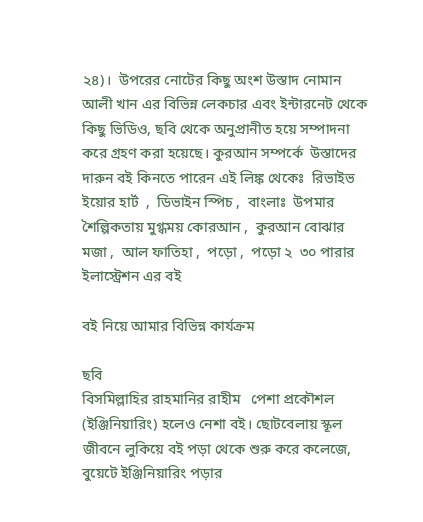২৪)।  উপরের নোটের কিছু অংশ উস্তাদ নোমান আলী খান এর বিভিন্ন লেকচার এবং ইন্টারনেট থেকে কিছু ভিডিও, ছবি থেকে অনুপ্রানীত হয়ে সম্পাদনা করে গ্রহণ করা হয়েছে। কুরআন সম্পর্কে  উস্তাদের দারুন বই কিনতে পারেন এই লিঙ্ক থেকেঃ  রিভাইভ ইয়োর হার্ট  ,  ডিভাইন স্পিচ ,  বাংলাঃ  উপমার শৈল্পিকতায় মুগ্ধময় কোরআন ,  কুরআন বোঝার মজা ,  আল ফাতিহা ,  পড়ো ,  পড়ো ২  ৩০ পারার ইলাস্ট্রেশন এর বই

বই নিয়ে আমার বিভিন্ন কার্যক্রম

ছবি
বিসমিল্লাহির রাহমানির রাহীম   পেশা প্রকৌশল (ইঞ্জিনিয়ারিং) হলেও নেশা বই। ছোটবেলায় স্কূল জীবনে লুকিয়ে বই পড়া থেকে শুরু করে কলেজে, বুয়েটে ইঞ্জিনিয়ারিং পড়ার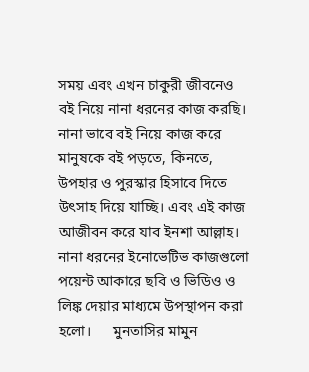সময় এবং এখন চাকুরী জীবনেও বই নিয়ে নানা ধরনের কাজ করছি। নানা ভাবে বই নিয়ে কাজ করে মানুষকে বই পড়তে, কিনতে, উপহার ও পুরস্কার হিসাবে দিতে উৎসাহ দিয়ে যাচ্ছি। এবং এই কাজ আজীবন করে যাব ইনশা আল্লাহ। নানা ধরনের ইনোভেটিভ কাজগুলো পয়েন্ট আকারে ছবি ও ভিডিও ও লিঙ্ক দেয়ার মাধ্যমে উপস্থাপন করা হলো।      মুনতাসির মামুন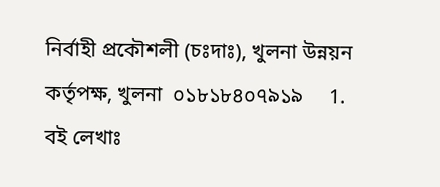নির্বাহী প্রকৌশলী (চঃদাঃ), খুলনা উন্নয়ন কর্তৃপক্ষ, খুলনা  ০১৮১৮৪০৭৯১৯     1. বই লেখাঃ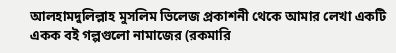আলহামদুলিল্লাহ মুসলিম ভিলেজ প্রকাশনী থেকে আমার লেখা একটি একক বই গল্পগুলো নামাজের (রকমারি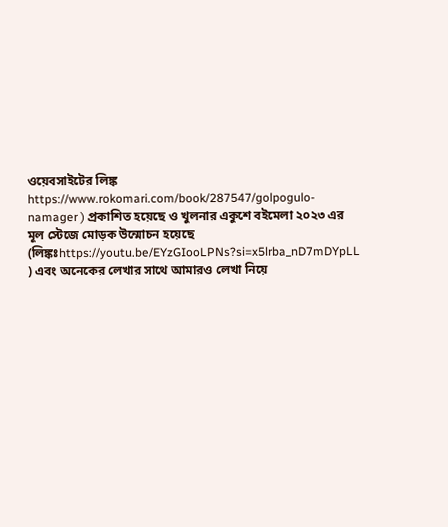ওয়েবসাইটের লিঙ্ক  https://www.rokomari.com/book/287547/golpogulo-namager ) প্রকাশিত হয়েছে ও খুলনার একুশে বইমেলা ২০২৩ এর মূল স্টেজে মোড়ক উন্মোচন হয়েছে (লিঙ্কঃhttps://youtu.be/EYzGIooLPNs?si=x5lrba_nD7mDYpLL ) এবং অনেকের লেখার সাথে আমারও লেখা নিয়ে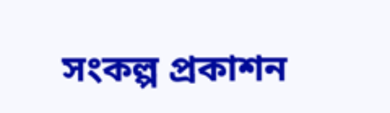সংকল্প প্রকাশন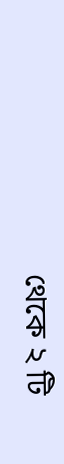থেকে ২ টি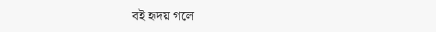বই হৃদয় গলে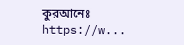কুরআনেঃ https://w...